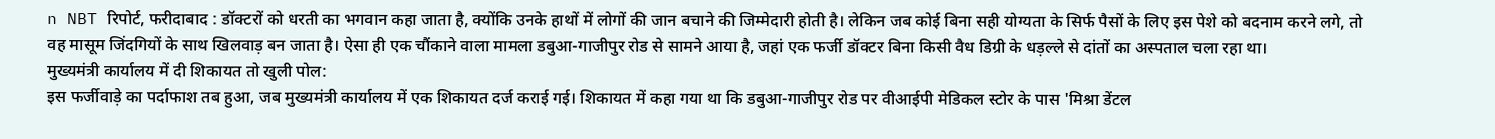n NBT रिपोर्ट, फरीदाबाद : डॉक्टरों को धरती का भगवान कहा जाता है, क्योंकि उनके हाथों में लोगों की जान बचाने की जिम्मेदारी होती है। लेकिन जब कोई बिना सही योग्यता के सिर्फ पैसों के लिए इस पेशे को बदनाम करने लगे, तो वह मासूम जिंदगियों के साथ खिलवाड़ बन जाता है। ऐसा ही एक चौंकाने वाला मामला डबुआ-गाजीपुर रोड से सामने आया है, जहां एक फर्जी डॉक्टर बिना किसी वैध डिग्री के धड़ल्ले से दांतों का अस्पताल चला रहा था।
मुख्यमंत्री कार्यालय में दी शिकायत तो खुली पोल:
इस फर्जीवाड़े का पर्दाफाश तब हुआ, जब मुख्यमंत्री कार्यालय में एक शिकायत दर्ज कराई गई। शिकायत में कहा गया था कि डबुआ-गाजीपुर रोड पर वीआईपी मेडिकल स्टोर के पास 'मिश्रा डेंटल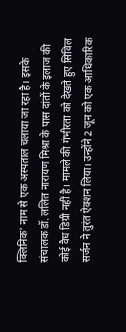क्लिनिक' नाम से एक अस्पताल चलाया जा रहा है। इसके संचालक डॉ. ललित नारायण मिश्रा के पास दांतों के इलाज की कोई वैध डिग्री नहीं है। मामले की गंभीरता को देखते हुए सिविल सर्जन ने तुरंत ऐक्शन लिया। उन्होंने 2 जून को एक आधिकारिक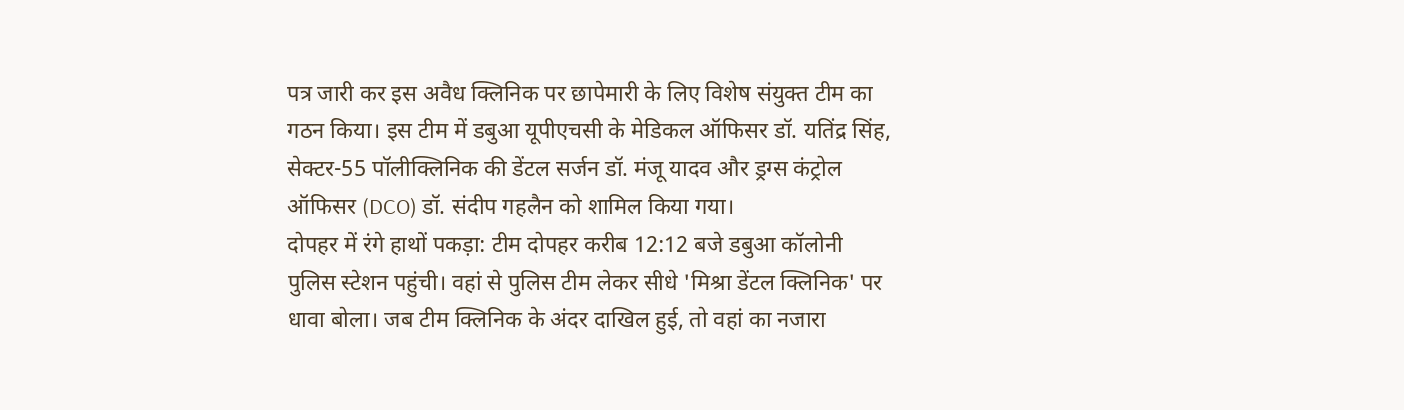पत्र जारी कर इस अवैध क्लिनिक पर छापेमारी के लिए विशेष संयुक्त टीम का गठन किया। इस टीम में डबुआ यूपीएचसी के मेडिकल ऑफिसर डॉ. यतिंद्र सिंह, सेक्टर-55 पॉलीक्लिनिक की डेंटल सर्जन डॉ. मंजू यादव और ड्रग्स कंट्रोल ऑफिसर (DCO) डॉ. संदीप गहलैन को शामिल किया गया।
दोपहर में रंगे हाथों पकड़ा: टीम दोपहर करीब 12:12 बजे डबुआ कॉलोनी पुलिस स्टेशन पहुंची। वहां से पुलिस टीम लेकर सीधे 'मिश्रा डेंटल क्लिनिक' पर धावा बोला। जब टीम क्लिनिक के अंदर दाखिल हुई, तो वहां का नजारा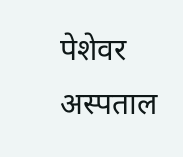पेशेवर अस्पताल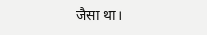जैसा था।